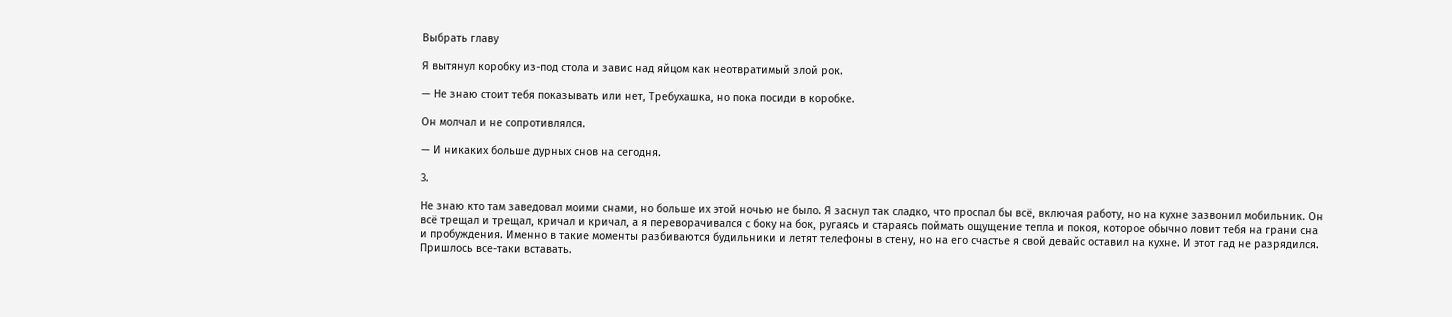Выбрать главу

Я вытянул коробку из-под стола и завис над яйцом как неотвратимый злой рок.

— Не знаю стоит тебя показывать или нет, Требухашка, но пока посиди в коробке.

Он молчал и не сопротивлялся.

— И никаких больше дурных снов на сегодня.

3.

Не знаю кто там заведовал моими снами, но больше их этой ночью не было. Я заснул так сладко, что проспал бы всё, включая работу, но на кухне зазвонил мобильник. Он всё трещал и трещал, кричал и кричал, а я переворачивался с боку на бок, ругаясь и стараясь поймать ощущение тепла и покоя, которое обычно ловит тебя на грани сна и пробуждения. Именно в такие моменты разбиваются будильники и летят телефоны в стену, но на его счастье я свой девайс оставил на кухне. И этот гад не разрядился. Пришлось все-таки вставать.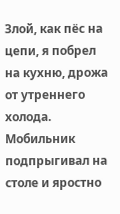Злой, как пёс на цепи, я побрел на кухню, дрожа от утреннего холода. Мобильник подпрыгивал на столе и яростно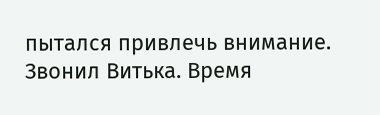пытался привлечь внимание. Звонил Витька. Время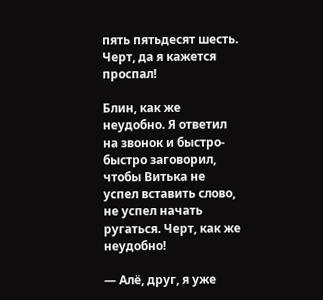пять пятьдесят шесть. Черт, да я кажется проспал!

Блин, как же неудобно. Я ответил на звонок и быстро-быстро заговорил, чтобы Витька не успел вставить слово, не успел начать ругаться. Черт, как же неудобно!

— Алё, друг, я уже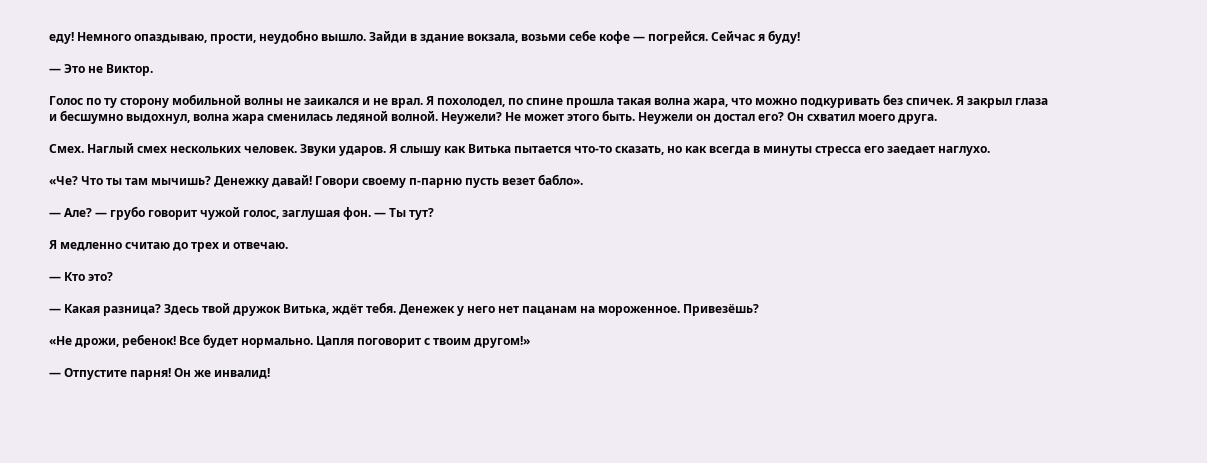еду! Немного опаздываю, прости, неудобно вышло. Зайди в здание вокзала, возьми себе кофе — погрейся. Сейчас я буду!

— Это не Виктор.

Голос по ту сторону мобильной волны не заикался и не врал. Я похолодел, по спине прошла такая волна жара, что можно подкуривать без спичек. Я закрыл глаза и бесшумно выдохнул, волна жара сменилась ледяной волной. Неужели? Не может этого быть. Неужели он достал его? Он схватил моего друга.

Смех. Наглый смех нескольких человек. Звуки ударов. Я слышу как Витька пытается что-то сказать, но как всегда в минуты стресса его заедает наглухо.

«Че? Что ты там мычишь? Денежку давай! Говори своему п-парню пусть везет бабло».

— Але? — грубо говорит чужой голос, заглушая фон. — Ты тут?

Я медленно считаю до трех и отвечаю.

— Кто это?

— Какая разница? Здесь твой дружок Витька, ждёт тебя. Денежек у него нет пацанам на мороженное. Привезёшь?

«Не дрожи, ребенок! Все будет нормально. Цапля поговорит с твоим другом!»

— Отпустите парня! Он же инвалид!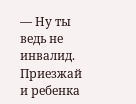— Ну ты ведь не инвалид. Приезжай и ребенка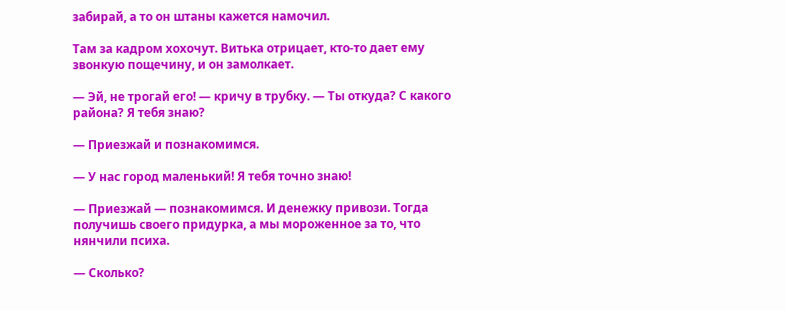забирай, а то он штаны кажется намочил.

Там за кадром хохочут. Витька отрицает, кто-то дает ему звонкую пощечину, и он замолкает.

— Эй, не трогай его! — кричу в трубку. — Ты откуда? С какого района? Я тебя знаю?

— Приезжай и познакомимся.

— У нас город маленький! Я тебя точно знаю!

— Приезжай — познакомимся. И денежку привози. Тогда получишь своего придурка, а мы мороженное за то, что нянчили психа.

— Сколько?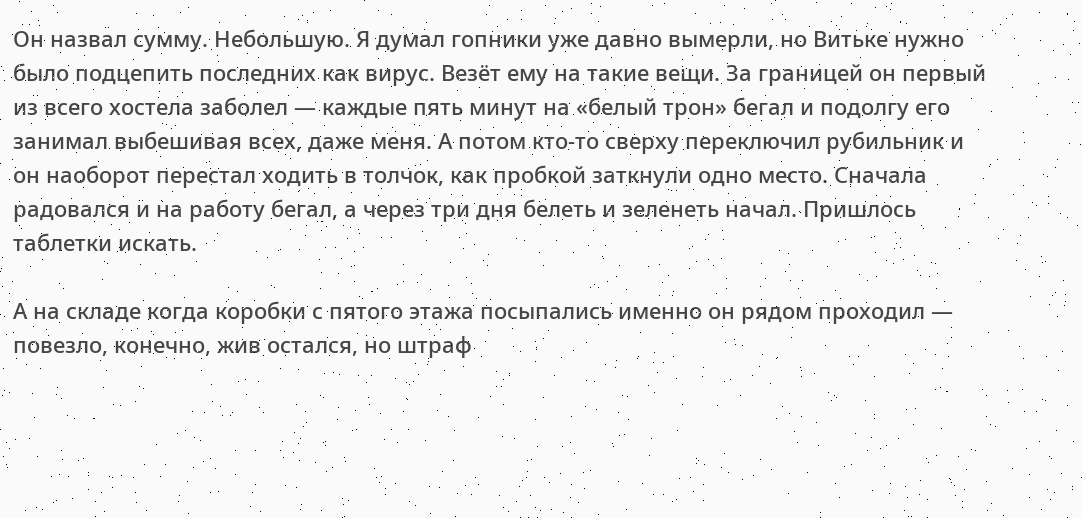Он назвал сумму. Небольшую. Я думал гопники уже давно вымерли, но Витьке нужно было подцепить последних как вирус. Везёт ему на такие вещи. За границей он первый из всего хостела заболел — каждые пять минут на «белый трон» бегал и подолгу его занимал выбешивая всех, даже меня. А потом кто-то сверху переключил рубильник и он наоборот перестал ходить в толчок, как пробкой заткнули одно место. Сначала радовался и на работу бегал, а через три дня белеть и зеленеть начал. Пришлось таблетки искать.

А на складе когда коробки с пятого этажа посыпались именно он рядом проходил — повезло, конечно, жив остался, но штраф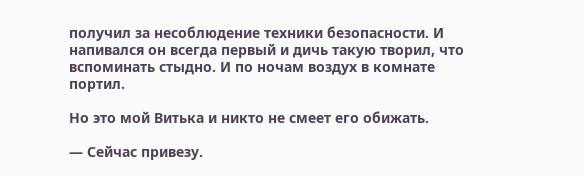получил за несоблюдение техники безопасности. И напивался он всегда первый и дичь такую творил, что вспоминать стыдно. И по ночам воздух в комнате портил.

Но это мой Витька и никто не смеет его обижать.

— Сейчас привезу.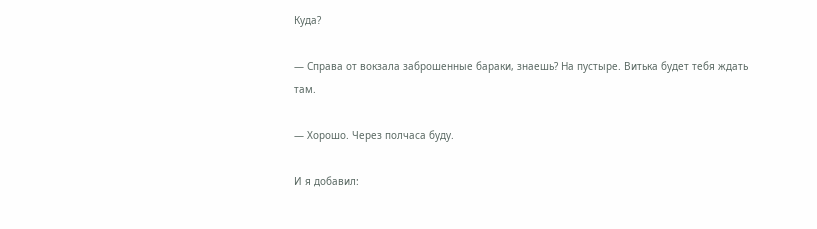Куда?

— Справа от вокзала заброшенные бараки, знаешь? На пустыре. Витька будет тебя ждать там.

— Хорошо. Через полчаса буду.

И я добавил: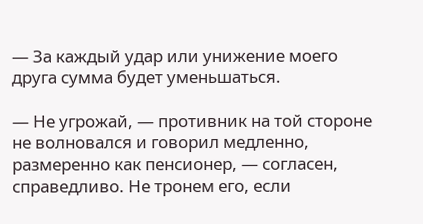— За каждый удар или унижение моего друга сумма будет уменьшаться.

— Не угрожай, — противник на той стороне не волновался и говорил медленно, размеренно как пенсионер, — согласен, справедливо. Не тронем его, если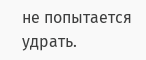не попытается удрать.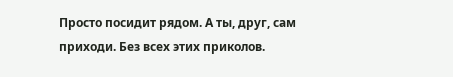Просто посидит рядом. А ты, друг, сам приходи. Без всех этих приколов.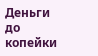Деньги до копейки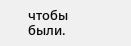чтобы были.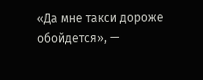«Да мне такси дороже обойдется», —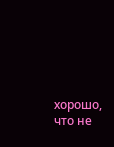хорошо, что не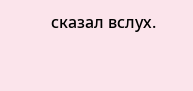сказал вслух.